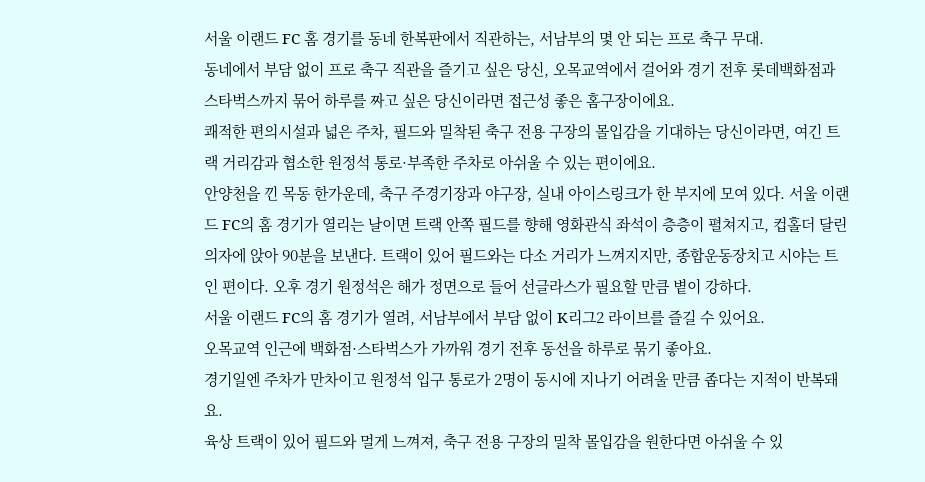서울 이랜드 FC 홈 경기를 동네 한복판에서 직관하는, 서남부의 몇 안 되는 프로 축구 무대.
동네에서 부담 없이 프로 축구 직관을 즐기고 싶은 당신, 오목교역에서 걸어와 경기 전후 롯데백화점과 스타벅스까지 묶어 하루를 짜고 싶은 당신이라면 접근성 좋은 홈구장이에요.
쾌적한 편의시설과 넓은 주차, 필드와 밀착된 축구 전용 구장의 몰입감을 기대하는 당신이라면, 여긴 트랙 거리감과 협소한 원정석 통로·부족한 주차로 아쉬울 수 있는 편이에요.
안양천을 낀 목동 한가운데, 축구 주경기장과 야구장, 실내 아이스링크가 한 부지에 모여 있다. 서울 이랜드 FC의 홈 경기가 열리는 날이면 트랙 안쪽 필드를 향해 영화관식 좌석이 층층이 펼쳐지고, 컵홀더 달린 의자에 앉아 90분을 보낸다. 트랙이 있어 필드와는 다소 거리가 느껴지지만, 종합운동장치고 시야는 트인 편이다. 오후 경기 원정석은 해가 정면으로 들어 선글라스가 필요할 만큼 볕이 강하다.
서울 이랜드 FC의 홈 경기가 열려, 서남부에서 부담 없이 K리그2 라이브를 즐길 수 있어요.
오목교역 인근에 백화점·스타벅스가 가까워 경기 전후 동선을 하루로 묶기 좋아요.
경기일엔 주차가 만차이고 원정석 입구 통로가 2명이 동시에 지나기 어려울 만큼 좁다는 지적이 반복돼요.
육상 트랙이 있어 필드와 멀게 느껴져, 축구 전용 구장의 밀착 몰입감을 원한다면 아쉬울 수 있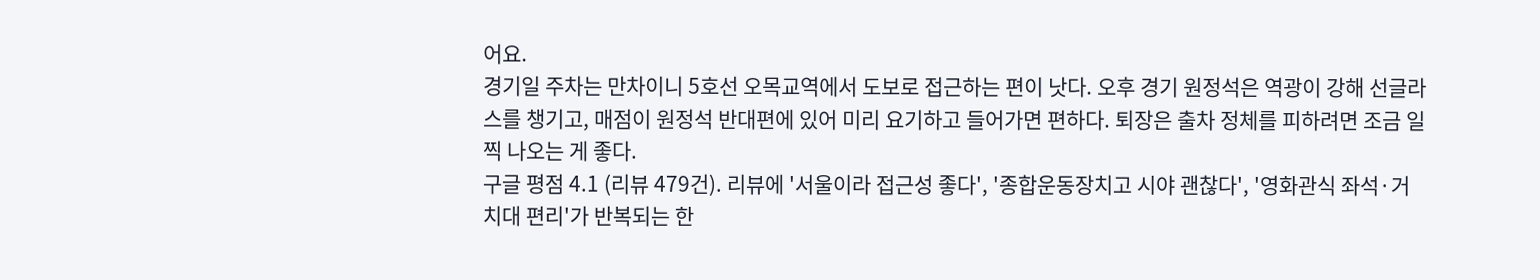어요.
경기일 주차는 만차이니 5호선 오목교역에서 도보로 접근하는 편이 낫다. 오후 경기 원정석은 역광이 강해 선글라스를 챙기고, 매점이 원정석 반대편에 있어 미리 요기하고 들어가면 편하다. 퇴장은 출차 정체를 피하려면 조금 일찍 나오는 게 좋다.
구글 평점 4.1 (리뷰 479건). 리뷰에 '서울이라 접근성 좋다', '종합운동장치고 시야 괜찮다', '영화관식 좌석·거치대 편리'가 반복되는 한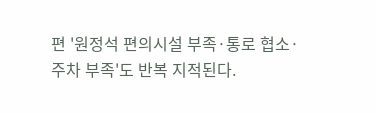편 '원정석 편의시설 부족·통로 협소·주차 부족'도 반복 지적된다.